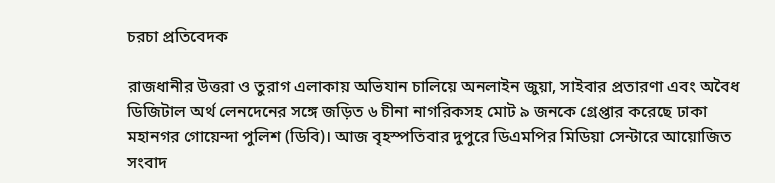চরচা প্রতিবেদক

রাজধানীর উত্তরা ও তুরাগ এলাকায় অভিযান চালিয়ে অনলাইন জুয়া, সাইবার প্রতারণা এবং অবৈধ ডিজিটাল অর্থ লেনদেনের সঙ্গে জড়িত ৬ চীনা নাগরিকসহ মোট ৯ জনকে গ্রেপ্তার করেছে ঢাকা মহানগর গোয়েন্দা পুলিশ (ডিবি)। আজ বৃহস্পতিবার দুপুরে ডিএমপির মিডিয়া সেন্টারে আয়োজিত সংবাদ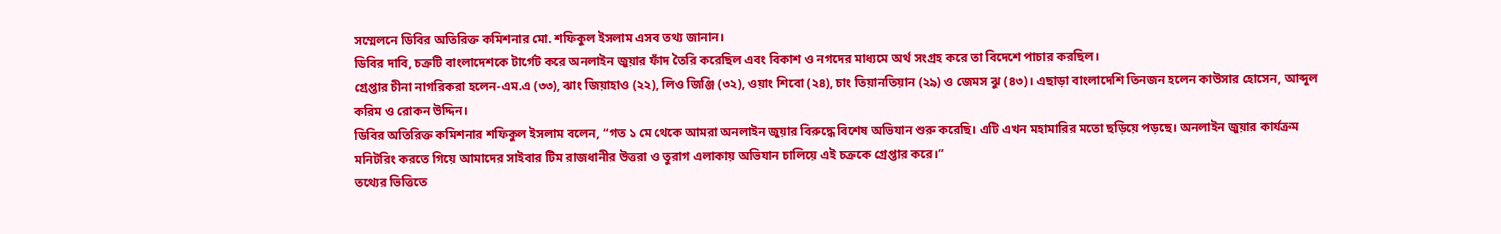সম্মেলনে ডিবির অতিরিক্ত কমিশনার মো. শফিকুল ইসলাম এসব তথ্য জানান।
ডিবির দাবি, চক্রটি বাংলাদেশকে টার্গেট করে অনলাইন জুয়ার ফাঁদ তৈরি করেছিল এবং বিকাশ ও নগদের মাধ্যমে অর্থ সংগ্রহ করে তা বিদেশে পাচার করছিল।
গ্রেপ্তার চীনা নাগরিকরা হলেন-এম.এ (৩৩), ঝাং জিয়াহাও (২২), লিও জিঞ্জি (৩২), ওয়াং শিবো (২৪), চাং তিয়ানতিয়ান (২৯) ও জেমস ঝু (৪৩)। এছাড়া বাংলাদেশি তিনজন হলেন কাউসার হোসেন, আব্দুল করিম ও রোকন উদ্দিন।
ডিবির অতিরিক্ত কমিশনার শফিকুল ইসলাম বলেন, “গত ১ মে থেকে আমরা অনলাইন জুয়ার বিরুদ্ধে বিশেষ অভিযান শুরু করেছি। এটি এখন মহামারির মতো ছড়িয়ে পড়ছে। অনলাইন জুয়ার কার্যক্রম মনিটরিং করতে গিয়ে আমাদের সাইবার টিম রাজধানীর উত্তরা ও তুরাগ এলাকায় অভিযান চালিয়ে এই চক্রকে গ্রেপ্তার করে।”
তথ্যের ভিত্তিতে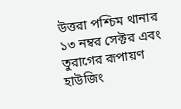উত্তরা পশ্চিম থানার ১৩ নম্বর সেক্টর এবং তুরাগের রূপায়ণ হাউজিং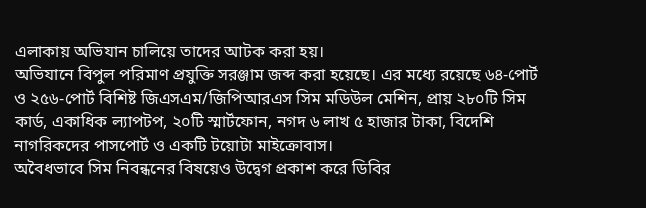এলাকায় অভিযান চালিয়ে তাদের আটক করা হয়।
অভিযানে বিপুল পরিমাণ প্রযুক্তি সরঞ্জাম জব্দ করা হয়েছে। এর মধ্যে রয়েছে ৬৪-পোর্ট ও ২৫৬-পোর্ট বিশিষ্ট জিএসএম/জিপিআরএস সিম মডিউল মেশিন, প্রায় ২৮০টি সিম কার্ড, একাধিক ল্যাপটপ, ২০টি স্মার্টফোন, নগদ ৬ লাখ ৫ হাজার টাকা, বিদেশি নাগরিকদের পাসপোর্ট ও একটি টয়োটা মাইক্রোবাস।
অবৈধভাবে সিম নিবন্ধনের বিষয়েও উদ্বেগ প্রকাশ করে ডিবির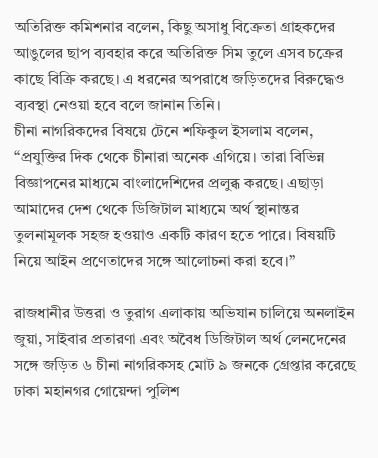অতিরিক্ত কমিশনার বলেন, কিছু অসাধু বিক্রেতা গ্রাহকদের আঙুলের ছাপ ব্যবহার করে অতিরিক্ত সিম তুলে এসব চক্রের কাছে বিক্রি করছে। এ ধরনের অপরাধে জড়িতদের বিরুদ্ধেও ব্যবস্থা নেওয়া হবে বলে জানান তিনি।
চীনা নাগরিকদের বিষয়ে টেনে শফিকুল ইসলাম বলেন, “প্রযুক্তির দিক থেকে চীনারা অনেক এগিয়ে। তারা বিভিন্ন বিজ্ঞাপনের মাধ্যমে বাংলাদেশিদের প্রলুব্ধ করছে। এছাড়া আমাদের দেশ থেকে ডিজিটাল মাধ্যমে অর্থ স্থানান্তর তুলনামূলক সহজ হওয়াও একটি কারণ হতে পারে। বিষয়টি নিয়ে আইন প্রণেতাদের সঙ্গে আলোচনা করা হবে।”

রাজধানীর উত্তরা ও তুরাগ এলাকায় অভিযান চালিয়ে অনলাইন জুয়া, সাইবার প্রতারণা এবং অবৈধ ডিজিটাল অর্থ লেনদেনের সঙ্গে জড়িত ৬ চীনা নাগরিকসহ মোট ৯ জনকে গ্রেপ্তার করেছে ঢাকা মহানগর গোয়েন্দা পুলিশ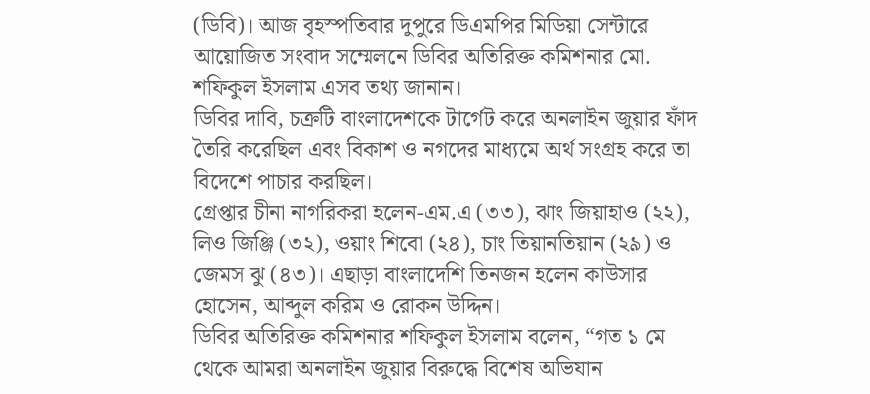(ডিবি)। আজ বৃহস্পতিবার দুপুরে ডিএমপির মিডিয়া সেন্টারে আয়োজিত সংবাদ সম্মেলনে ডিবির অতিরিক্ত কমিশনার মো. শফিকুল ইসলাম এসব তথ্য জানান।
ডিবির দাবি, চক্রটি বাংলাদেশকে টার্গেট করে অনলাইন জুয়ার ফাঁদ তৈরি করেছিল এবং বিকাশ ও নগদের মাধ্যমে অর্থ সংগ্রহ করে তা বিদেশে পাচার করছিল।
গ্রেপ্তার চীনা নাগরিকরা হলেন-এম.এ (৩৩), ঝাং জিয়াহাও (২২), লিও জিঞ্জি (৩২), ওয়াং শিবো (২৪), চাং তিয়ানতিয়ান (২৯) ও জেমস ঝু (৪৩)। এছাড়া বাংলাদেশি তিনজন হলেন কাউসার হোসেন, আব্দুল করিম ও রোকন উদ্দিন।
ডিবির অতিরিক্ত কমিশনার শফিকুল ইসলাম বলেন, “গত ১ মে থেকে আমরা অনলাইন জুয়ার বিরুদ্ধে বিশেষ অভিযান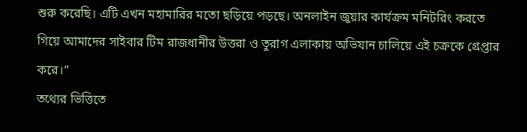শুরু করেছি। এটি এখন মহামারির মতো ছড়িয়ে পড়ছে। অনলাইন জুয়ার কার্যক্রম মনিটরিং করতে গিয়ে আমাদের সাইবার টিম রাজধানীর উত্তরা ও তুরাগ এলাকায় অভিযান চালিয়ে এই চক্রকে গ্রেপ্তার করে।”
তথ্যের ভিত্তিতে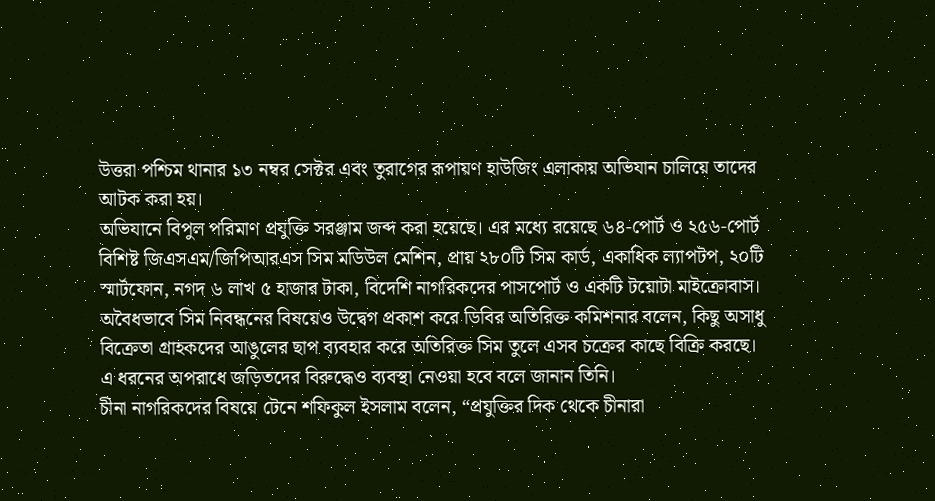উত্তরা পশ্চিম থানার ১৩ নম্বর সেক্টর এবং তুরাগের রূপায়ণ হাউজিং এলাকায় অভিযান চালিয়ে তাদের আটক করা হয়।
অভিযানে বিপুল পরিমাণ প্রযুক্তি সরঞ্জাম জব্দ করা হয়েছে। এর মধ্যে রয়েছে ৬৪-পোর্ট ও ২৫৬-পোর্ট বিশিষ্ট জিএসএম/জিপিআরএস সিম মডিউল মেশিন, প্রায় ২৮০টি সিম কার্ড, একাধিক ল্যাপটপ, ২০টি স্মার্টফোন, নগদ ৬ লাখ ৫ হাজার টাকা, বিদেশি নাগরিকদের পাসপোর্ট ও একটি টয়োটা মাইক্রোবাস।
অবৈধভাবে সিম নিবন্ধনের বিষয়েও উদ্বেগ প্রকাশ করে ডিবির অতিরিক্ত কমিশনার বলেন, কিছু অসাধু বিক্রেতা গ্রাহকদের আঙুলের ছাপ ব্যবহার করে অতিরিক্ত সিম তুলে এসব চক্রের কাছে বিক্রি করছে। এ ধরনের অপরাধে জড়িতদের বিরুদ্ধেও ব্যবস্থা নেওয়া হবে বলে জানান তিনি।
চীনা নাগরিকদের বিষয়ে টেনে শফিকুল ইসলাম বলেন, “প্রযুক্তির দিক থেকে চীনারা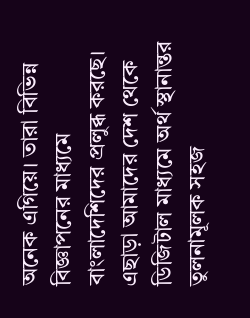অনেক এগিয়ে। তারা বিভিন্ন বিজ্ঞাপনের মাধ্যমে বাংলাদেশিদের প্রলুব্ধ করছে। এছাড়া আমাদের দেশ থেকে ডিজিটাল মাধ্যমে অর্থ স্থানান্তর তুলনামূলক সহজ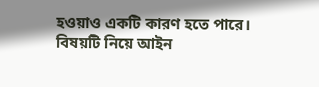হওয়াও একটি কারণ হতে পারে। বিষয়টি নিয়ে আইন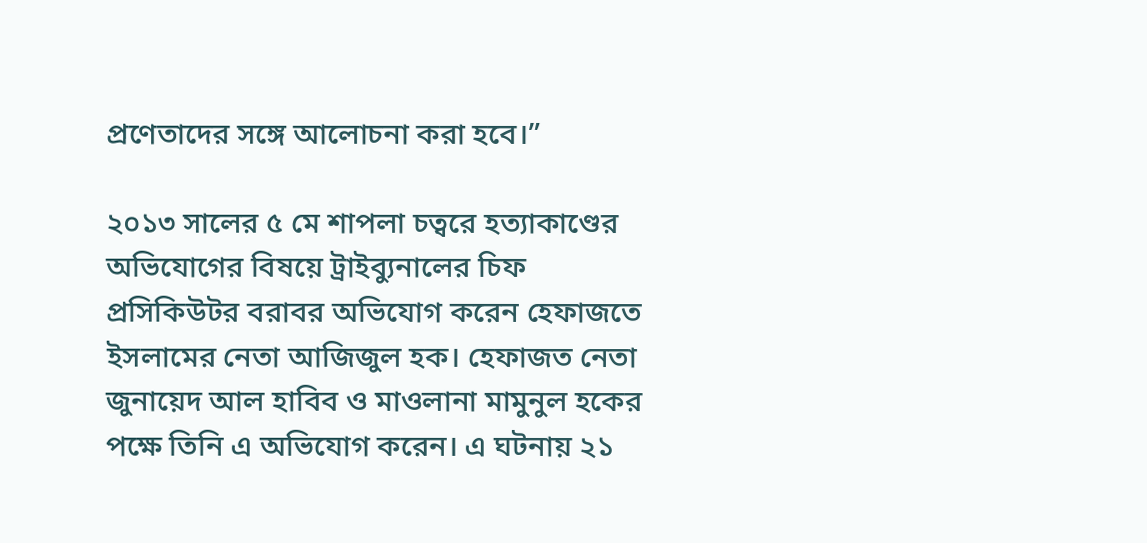প্রণেতাদের সঙ্গে আলোচনা করা হবে।”

২০১৩ সালের ৫ মে শাপলা চত্বরে হত্যাকাণ্ডের অভিযোগের বিষয়ে ট্রাইব্যুনালের চিফ প্রসিকিউটর বরাবর অভিযোগ করেন হেফাজতে ইসলামের নেতা আজিজুল হক। হেফাজত নেতা জুনায়েদ আল হাবিব ও মাওলানা মামুনুল হকের পক্ষে তিনি এ অভিযোগ করেন। এ ঘটনায় ২১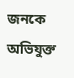জনকে অভিযুক্ত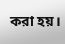করা হয়।